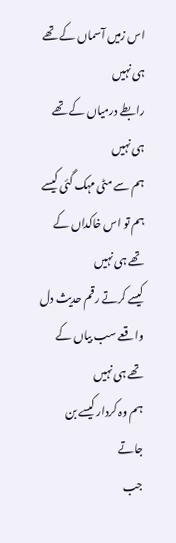اس زمیں آسماں کے تھے ہی نہیں
رابطے درمیاں کے تھے ہی نہیں
ہم سے مٹی مہک گئی کیسے
ہم تو اس خاکداں کے تھے ہی نہیں
کیسے کرتے رقم حدیث دل
واقعے سب بیاں کے تھے ہی نہیں
ہم وہ کردار کیسے بن جاتے
جب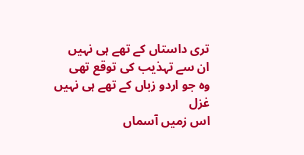تری داستاں کے تھے ہی نہیں
ان سے تہذیب کی توقع تھی
وہ جو اردو زباں کے تھے ہی نہیں
غزل
اس زمیں آسماں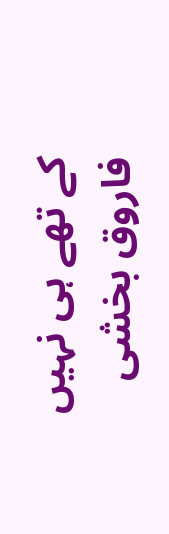کے تھے ہی نہیں
فاروق بخشی